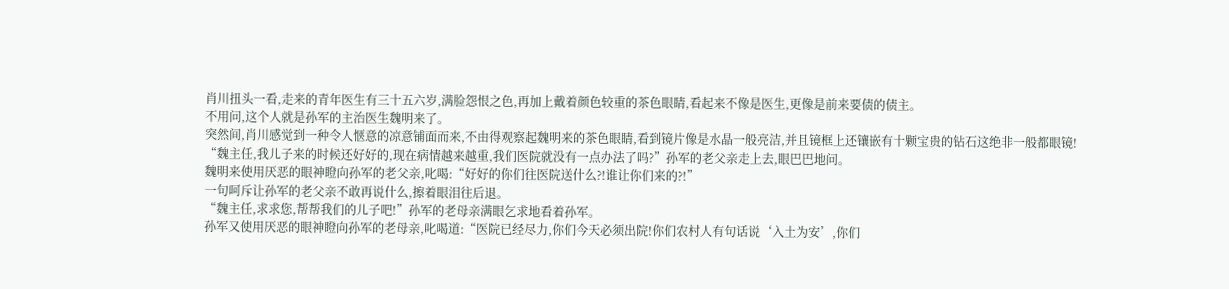肖川扭头一看,走来的青年医生有三十五六岁,满脸怨恨之色,再加上戴着颜色较重的茶色眼睛,看起来不像是医生,更像是前来要债的债主。
不用问,这个人就是孙军的主治医生魏明来了。
突然间,肖川感觉到一种令人惬意的凉意铺面而来,不由得观察起魏明来的茶色眼睛,看到镜片像是水晶一般亮洁,并且镜框上还镶嵌有十颗宝贵的钻石这绝非一般都眼镜!
“魏主任,我儿子来的时候还好好的,现在病情越来越重,我们医院就没有一点办法了吗?”孙军的老父亲走上去,眼巴巴地问。
魏明来使用厌恶的眼神瞪向孙军的老父亲,叱喝:“好好的你们往医院送什么?!谁让你们来的?!”
一句呵斥让孙军的老父亲不敢再说什么,擦着眼泪往后退。
“魏主任,求求您,帮帮我们的儿子吧!”孙军的老母亲满眼乞求地看着孙军。
孙军又使用厌恶的眼神瞪向孙军的老母亲,叱喝道:“医院已经尽力,你们今天必须出院!你们农村人有句话说‘入土为安’,你们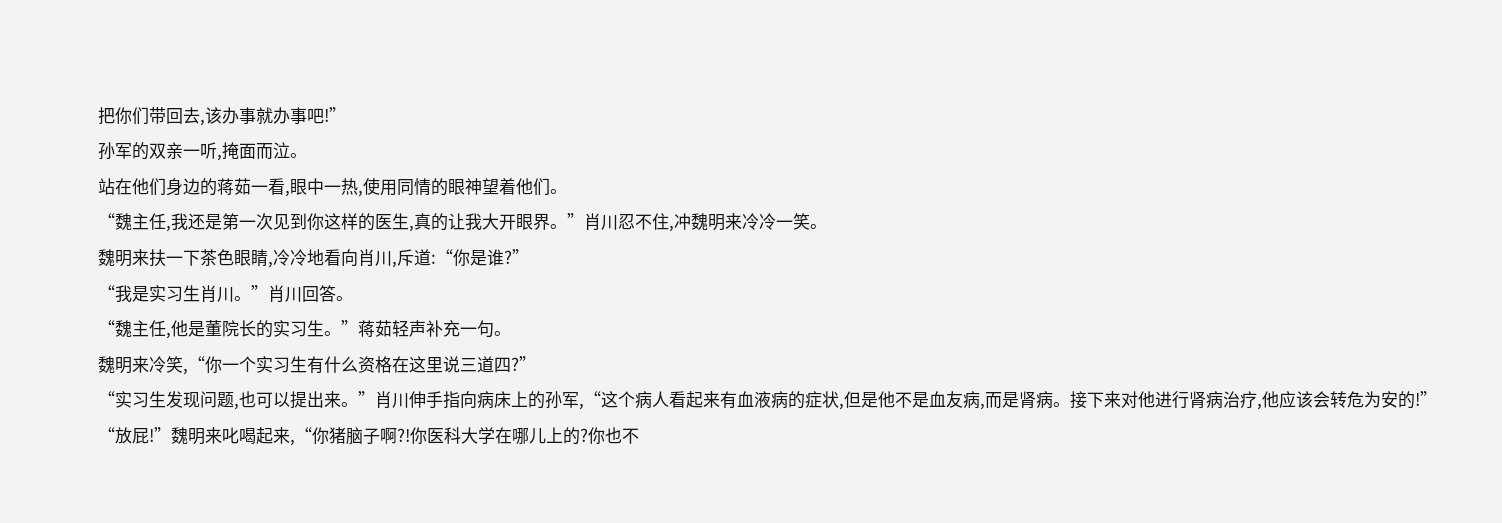把你们带回去,该办事就办事吧!”
孙军的双亲一听,掩面而泣。
站在他们身边的蒋茹一看,眼中一热,使用同情的眼神望着他们。
“魏主任,我还是第一次见到你这样的医生,真的让我大开眼界。”肖川忍不住,冲魏明来冷冷一笑。
魏明来扶一下茶色眼睛,冷冷地看向肖川,斥道:“你是谁?”
“我是实习生肖川。”肖川回答。
“魏主任,他是董院长的实习生。”蒋茹轻声补充一句。
魏明来冷笑,“你一个实习生有什么资格在这里说三道四?”
“实习生发现问题,也可以提出来。”肖川伸手指向病床上的孙军,“这个病人看起来有血液病的症状,但是他不是血友病,而是肾病。接下来对他进行肾病治疗,他应该会转危为安的!”
“放屁!”魏明来叱喝起来,“你猪脑子啊?!你医科大学在哪儿上的?你也不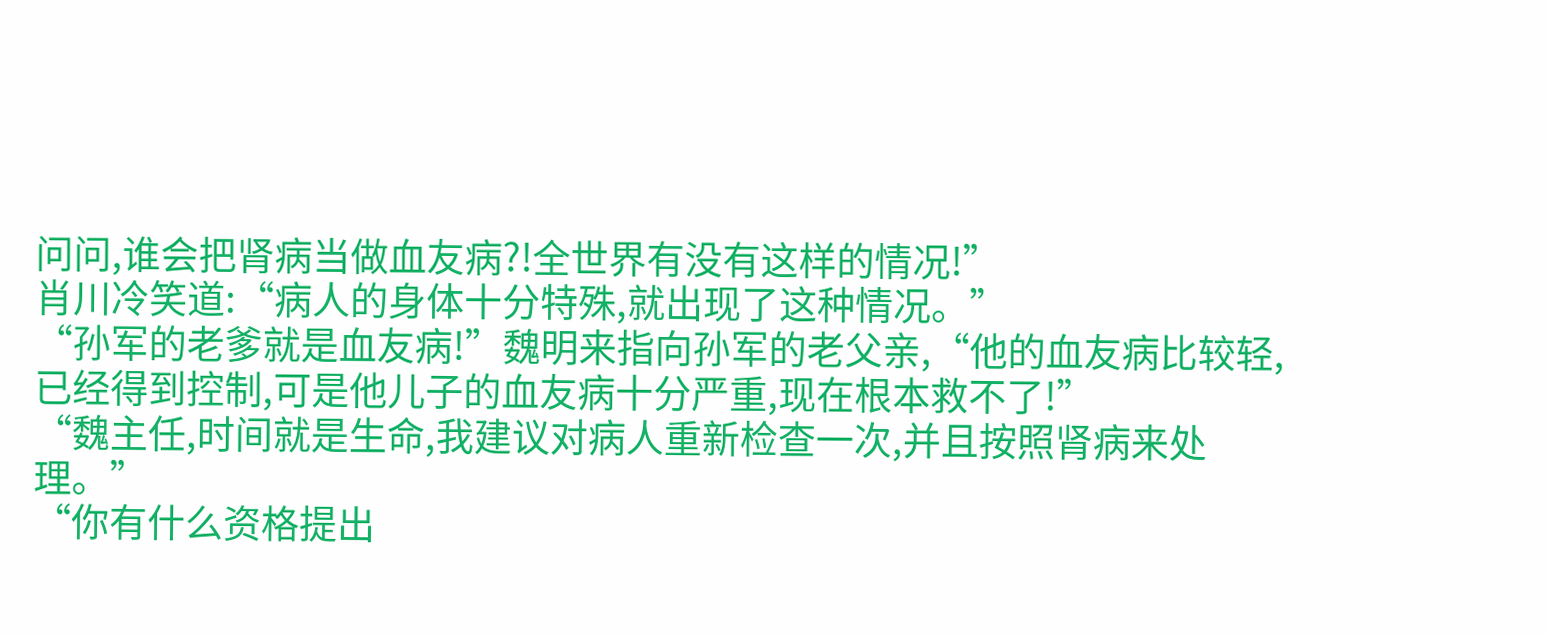问问,谁会把肾病当做血友病?!全世界有没有这样的情况!”
肖川冷笑道:“病人的身体十分特殊,就出现了这种情况。”
“孙军的老爹就是血友病!”魏明来指向孙军的老父亲,“他的血友病比较轻,已经得到控制,可是他儿子的血友病十分严重,现在根本救不了!”
“魏主任,时间就是生命,我建议对病人重新检查一次,并且按照肾病来处理。”
“你有什么资格提出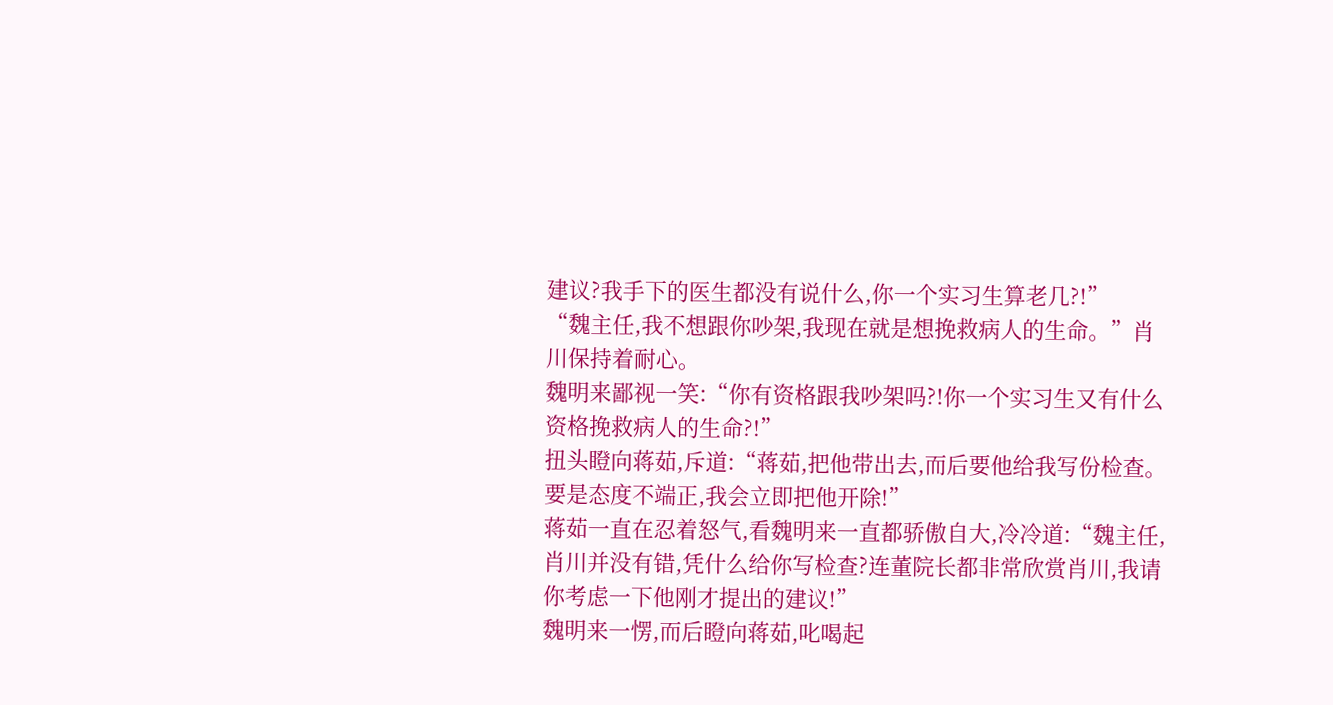建议?我手下的医生都没有说什么,你一个实习生算老几?!”
“魏主任,我不想跟你吵架,我现在就是想挽救病人的生命。”肖川保持着耐心。
魏明来鄙视一笑:“你有资格跟我吵架吗?!你一个实习生又有什么资格挽救病人的生命?!”
扭头瞪向蒋茹,斥道:“蒋茹,把他带出去,而后要他给我写份检查。要是态度不端正,我会立即把他开除!”
蒋茹一直在忍着怒气,看魏明来一直都骄傲自大,冷冷道:“魏主任,肖川并没有错,凭什么给你写检查?连董院长都非常欣赏肖川,我请你考虑一下他刚才提出的建议!”
魏明来一愣,而后瞪向蒋茹,叱喝起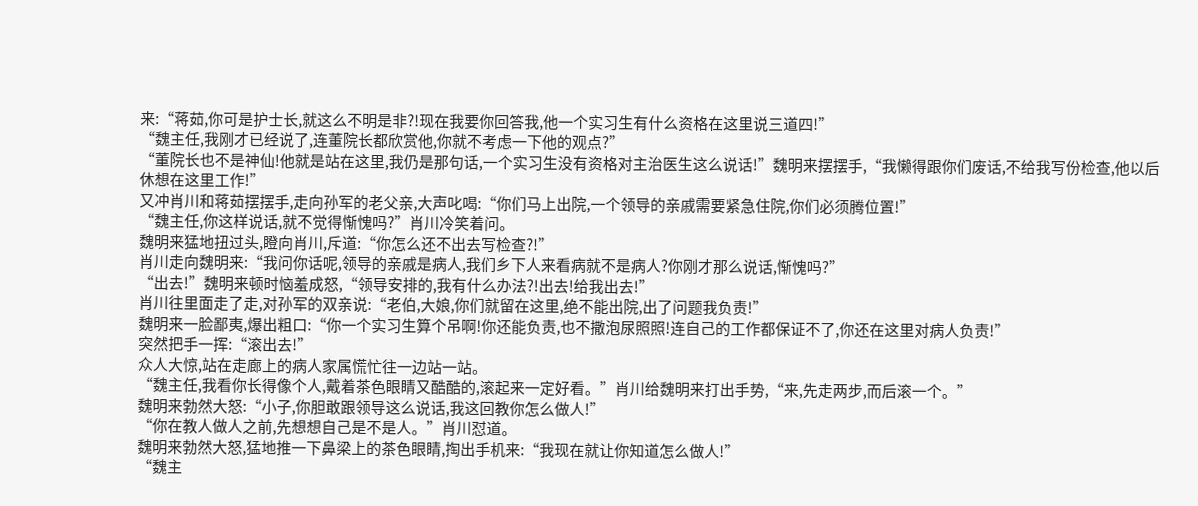来:“蒋茹,你可是护士长,就这么不明是非?!现在我要你回答我,他一个实习生有什么资格在这里说三道四!”
“魏主任,我刚才已经说了,连董院长都欣赏他,你就不考虑一下他的观点?”
“董院长也不是神仙!他就是站在这里,我仍是那句话,一个实习生没有资格对主治医生这么说话!”魏明来摆摆手,“我懒得跟你们废话,不给我写份检查,他以后休想在这里工作!”
又冲肖川和蒋茹摆摆手,走向孙军的老父亲,大声叱喝:“你们马上出院,一个领导的亲戚需要紧急住院,你们必须腾位置!”
“魏主任,你这样说话,就不觉得惭愧吗?”肖川冷笑着问。
魏明来猛地扭过头,瞪向肖川,斥道:“你怎么还不出去写检查?!”
肖川走向魏明来:“我问你话呢,领导的亲戚是病人,我们乡下人来看病就不是病人?你刚才那么说话,惭愧吗?”
“出去!”魏明来顿时恼羞成怒,“领导安排的,我有什么办法?!出去!给我出去!”
肖川往里面走了走,对孙军的双亲说:“老伯,大娘,你们就留在这里,绝不能出院,出了问题我负责!”
魏明来一脸鄙夷,爆出粗口:“你一个实习生算个吊啊!你还能负责,也不撒泡尿照照!连自己的工作都保证不了,你还在这里对病人负责!”
突然把手一挥:“滚出去!”
众人大惊,站在走廊上的病人家属慌忙往一边站一站。
“魏主任,我看你长得像个人,戴着茶色眼睛又酷酷的,滚起来一定好看。”肖川给魏明来打出手势,“来,先走两步,而后滚一个。”
魏明来勃然大怒:“小子,你胆敢跟领导这么说话,我这回教你怎么做人!”
“你在教人做人之前,先想想自己是不是人。”肖川怼道。
魏明来勃然大怒,猛地推一下鼻梁上的茶色眼睛,掏出手机来:“我现在就让你知道怎么做人!”
“魏主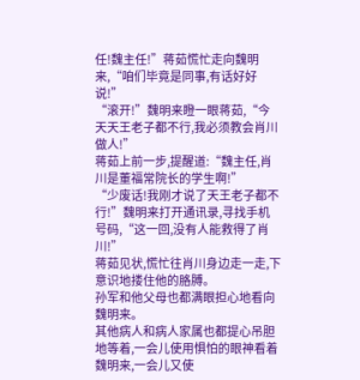任!魏主任!”蒋茹慌忙走向魏明来,“咱们毕竟是同事,有话好好说!”
“滚开!”魏明来瞪一眼蒋茹,“今天天王老子都不行,我必须教会肖川做人!”
蒋茹上前一步,提醒道:“魏主任,肖川是董福常院长的学生啊!”
“少废话!我刚才说了天王老子都不行!”魏明来打开通讯录,寻找手机号码,“这一回,没有人能救得了肖川!”
蒋茹见状,慌忙往肖川身边走一走,下意识地搂住他的胳膊。
孙军和他父母也都满眼担心地看向魏明来。
其他病人和病人家属也都提心吊胆地等着,一会儿使用惧怕的眼神看着魏明来,一会儿又使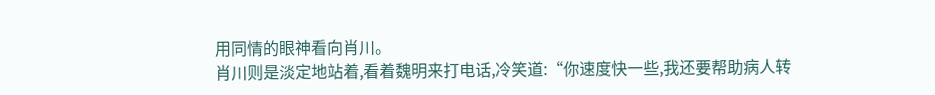用同情的眼神看向肖川。
肖川则是淡定地站着,看着魏明来打电话,冷笑道:“你速度快一些,我还要帮助病人转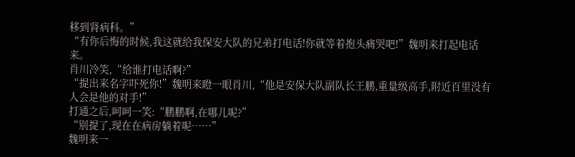移到肾病科。”
“有你后悔的时候,我这就给我保安大队的兄弟打电话!你就等着抱头痛哭吧!”魏明来打起电话来。
肖川冷笑,“给谁打电话啊?”
“提出来名字吓死你!”魏明来瞪一眼肖川,“他是安保大队副队长王鹏,重量级高手,附近百里没有人会是他的对手!”
打通之后,呵呵一笑:“鹏鹏啊,在哪儿呢?”
“别提了,现在在病房躺着呢……”
魏明来一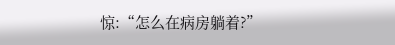惊:“怎么在病房躺着?”